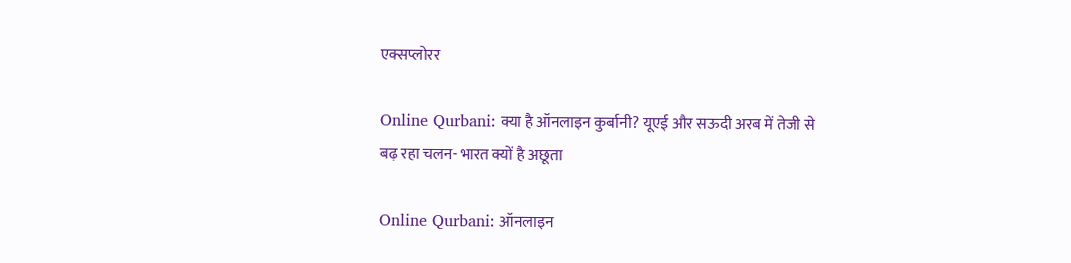एक्सप्लोरर

Online Qurbani: क्या है ऑनलाइन कुर्बानी? यूएई और सऊदी अरब में तेजी से बढ़ रहा चलन- भारत क्यों है अछूता

Online Qurbani: ऑनलाइन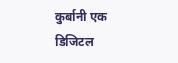कुर्बानी एक डिजिटल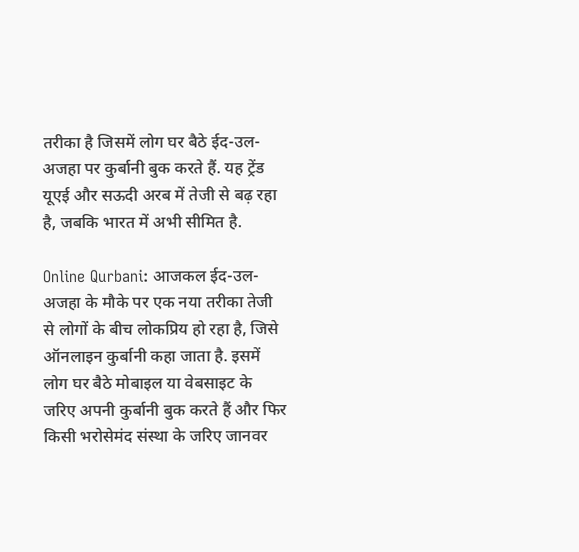तरीका है जिसमें लोग घर बैठे ईद-उल-अजहा पर कुर्बानी बुक करते हैं. यह ट्रेंड यूएई और सऊदी अरब में तेजी से बढ़ रहा है, जबकि भारत में अभी सीमित है.

Online Qurbani: आजकल ईद-उल-अजहा के मौके पर एक नया तरीका तेजी से लोगों के बीच लोकप्रिय हो रहा है, जिसे ऑनलाइन कुर्बानी कहा जाता है. इसमें लोग घर बैठे मोबाइल या वेबसाइट के जरिए अपनी कुर्बानी बुक करते हैं और फिर किसी भरोसेमंद संस्था के जरिए जानवर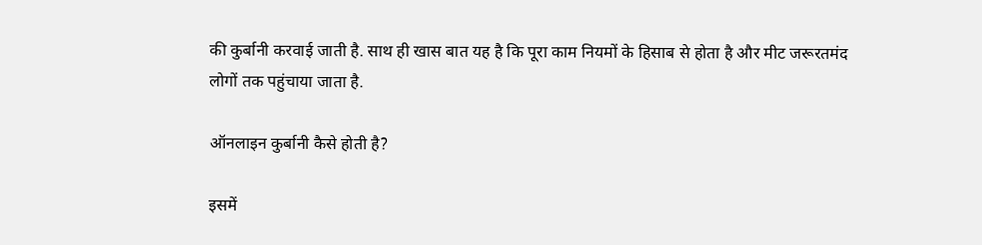की कुर्बानी करवाई जाती है. साथ ही खास बात यह है कि पूरा काम नियमों के हिसाब से होता है और मीट जरूरतमंद लोगों तक पहुंचाया जाता है.

ऑनलाइन कुर्बानी कैसे होती है?

इसमें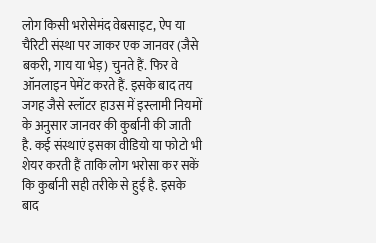लोग किसी भरोसेमंद वेबसाइट, ऐप या चैरिटी संस्था पर जाकर एक जानवर (जैसे बकरी, गाय या भेड़) चुनते हैं. फिर वे ऑनलाइन पेमेंट करते हैं. इसके बाद तय जगह जैसे स्लॉटर हाउस में इस्लामी नियमों के अनुसार जानवर की कुर्बानी की जाती है. कई संस्थाएं इसका वीडियो या फोटो भी शेयर करती हैं ताकि लोग भरोसा कर सकें कि कुर्बानी सही तरीके से हुई है. इसके बाद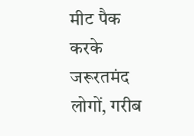मीट पैक करके जरूरतमंद लोगों, गरीब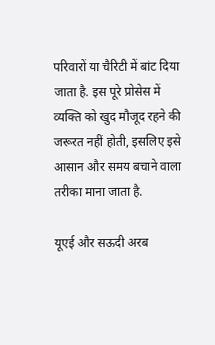परिवारों या चैरिटी में बांट दिया जाता है. इस पूरे प्रोसेस में व्यक्ति को खुद मौजूद रहने की जरूरत नहीं होती, इसलिए इसे आसान और समय बचाने वाला तरीका माना जाता है.

यूएई और सऊदी अरब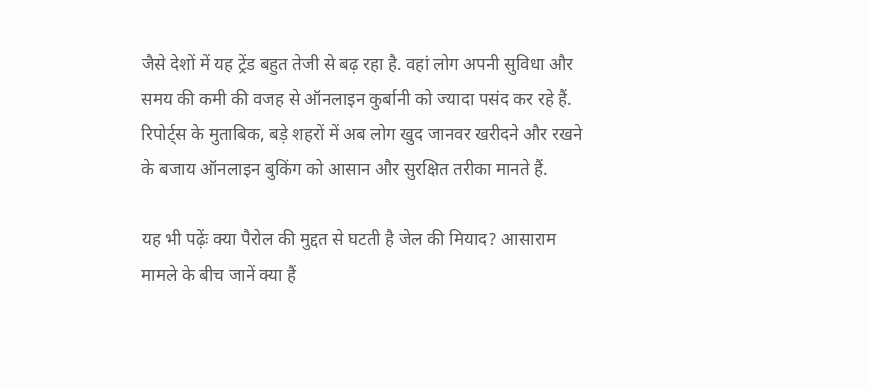जैसे देशों में यह ट्रेंड बहुत तेजी से बढ़ रहा है. वहां लोग अपनी सुविधा और समय की कमी की वजह से ऑनलाइन कुर्बानी को ज्यादा पसंद कर रहे हैं. रिपोर्ट्स के मुताबिक, बड़े शहरों में अब लोग खुद जानवर खरीदने और रखने के बजाय ऑनलाइन बुकिंग को आसान और सुरक्षित तरीका मानते हैं.

यह भी पढ़ेंः क्या पैरोल की मुद्दत से घटती है जेल की मियाद? आसाराम मामले के बीच जानें क्या हैं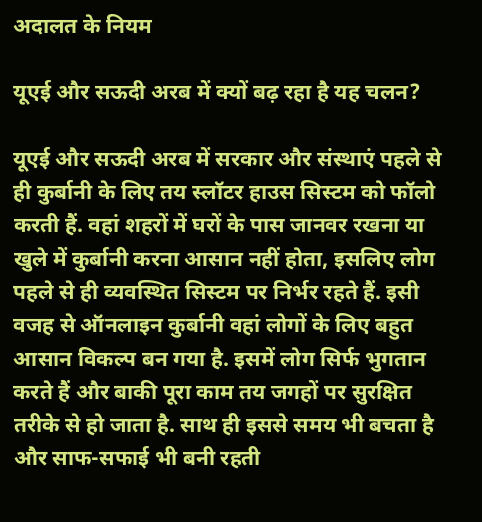अदालत के नियम

यूएई और सऊदी अरब में क्यों बढ़ रहा है यह चलन?

यूएई और सऊदी अरब में सरकार और संस्थाएं पहले से ही कुर्बानी के लिए तय स्लॉटर हाउस सिस्टम को फॉलो करती हैं. वहां शहरों में घरों के पास जानवर रखना या खुले में कुर्बानी करना आसान नहीं होता, इसलिए लोग पहले से ही व्यवस्थित सिस्टम पर निर्भर रहते हैं. इसी वजह से ऑनलाइन कुर्बानी वहां लोगों के लिए बहुत आसान विकल्प बन गया है. इसमें लोग सिर्फ भुगतान करते हैं और बाकी पूरा काम तय जगहों पर सुरक्षित तरीके से हो जाता है. साथ ही इससे समय भी बचता है और साफ-सफाई भी बनी रहती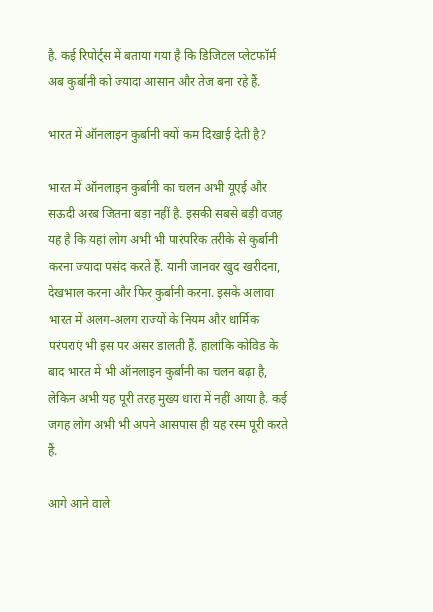है. कई रिपोर्ट्स में बताया गया है कि डिजिटल प्लेटफॉर्म अब कुर्बानी को ज्यादा आसान और तेज बना रहे हैं.

भारत में ऑनलाइन कुर्बानी क्यों कम दिखाई देती है?

भारत में ऑनलाइन कुर्बानी का चलन अभी यूएई और सऊदी अरब जितना बड़ा नहीं है. इसकी सबसे बड़ी वजह यह है कि यहां लोग अभी भी पारंपरिक तरीके से कुर्बानी करना ज्यादा पसंद करते हैं. यानी जानवर खुद खरीदना, देखभाल करना और फिर कुर्बानी करना. इसके अलावा भारत में अलग-अलग राज्यों के नियम और धार्मिक परंपराएं भी इस पर असर डालती हैं. हालांकि कोविड के बाद भारत में भी ऑनलाइन कुर्बानी का चलन बढ़ा है, लेकिन अभी यह पूरी तरह मुख्य धारा में नहीं आया है. कई जगह लोग अभी भी अपने आसपास ही यह रस्म पूरी करते हैं.

आगे आने वाले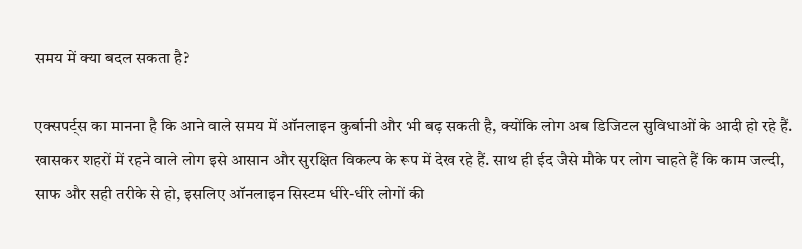समय में क्या बदल सकता है?

एक्सपर्ट्स का मानना है कि आने वाले समय में ऑनलाइन कुर्बानी और भी बढ़ सकती है, क्योंकि लोग अब डिजिटल सुविधाओं के आदी हो रहे हैं. खासकर शहरों में रहने वाले लोग इसे आसान और सुरक्षित विकल्प के रूप में देख रहे हैं. साथ ही ईद जैसे मौके पर लोग चाहते हैं कि काम जल्दी, साफ और सही तरीके से हो, इसलिए ऑनलाइन सिस्टम धीरे-धीरे लोगों की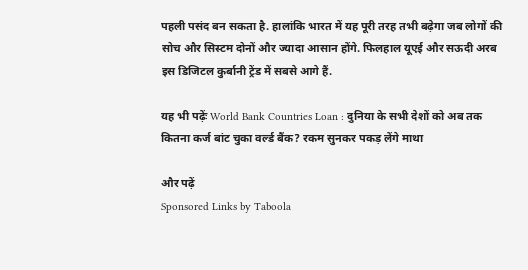पहली पसंद बन सकता है. हालांकि भारत में यह पूरी तरह तभी बढ़ेगा जब लोगों की सोच और सिस्टम दोनों और ज्यादा आसान होंगे. फिलहाल यूएई और सऊदी अरब इस डिजिटल कुर्बानी ट्रेंड में सबसे आगे हैं.

यह भी पढ़ेंः World Bank Countries Loan : दुनिया के सभी देशों को अब तक कितना कर्ज बांट चुका वर्ल्ड बैंक? रकम सुनकर पकड़ लेंगे माथा

और पढ़ें
Sponsored Links by Taboola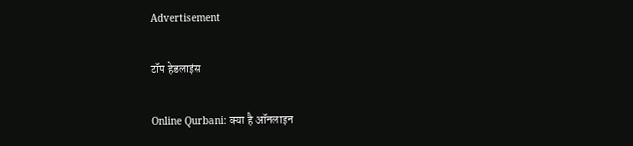Advertisement

टॉप हेडलाइंस

Online Qurbani: क्या है ऑनलाइन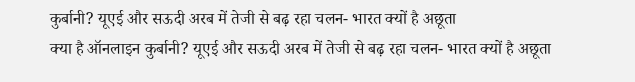कुर्बानी? यूएई और सऊदी अरब में तेजी से बढ़ रहा चलन- भारत क्यों है अछूता
क्या है ऑनलाइन कुर्बानी? यूएई और सऊदी अरब में तेजी से बढ़ रहा चलन- भारत क्यों है अछूता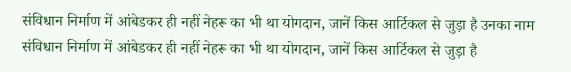संविधान निर्माण में आंबेडकर ही नहीं नेहरू का भी था योगदान, जानें किस आर्टिकल से जुड़ा है उनका नाम
संविधान निर्माण में आंबेडकर ही नहीं नेहरू का भी था योगदान, जानें किस आर्टिकल से जुड़ा है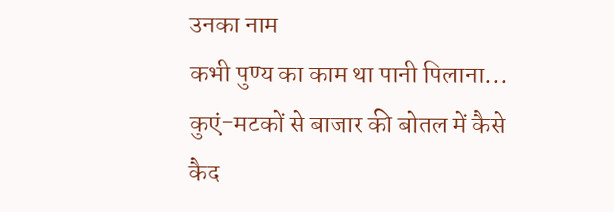उनका नाम
कभी पुण्य का काम था पानी पिलाना... कुएं-मटकों से बाजार की बोतल में कैसे कैद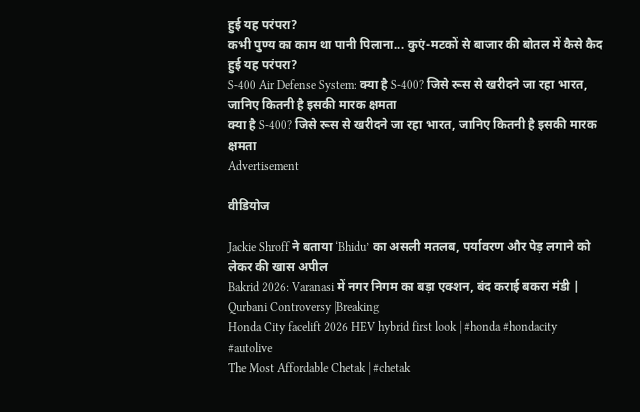हुई यह परंपरा?
कभी पुण्य का काम था पानी पिलाना... कुएं-मटकों से बाजार की बोतल में कैसे कैद हुई यह परंपरा?
S-400 Air Defense System: क्या है S-400? जिसे रूस से खरीदने जा रहा भारत, जानिए कितनी है इसकी मारक क्षमता
क्या है S-400? जिसे रूस से खरीदने जा रहा भारत, जानिए कितनी है इसकी मारक क्षमता
Advertisement

वीडियोज

Jackie Shroff ने बताया ‘Bhidu’ का असली मतलब, पर्यावरण और पेड़ लगाने को लेकर की खास अपील
Bakrid 2026: Varanasi में नगर निगम का बड़ा एक्शन, बंद कराई बकरा मंडी | Qurbani Controversy |Breaking
Honda City facelift 2026 HEV hybrid first look | #honda #hondacity #autolive
The Most Affordable Chetak | #chetak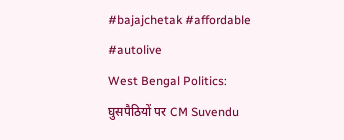#bajajchetak #affordable #autolive
West Bengal Politics: घुसपैठियों पर CM Suvendu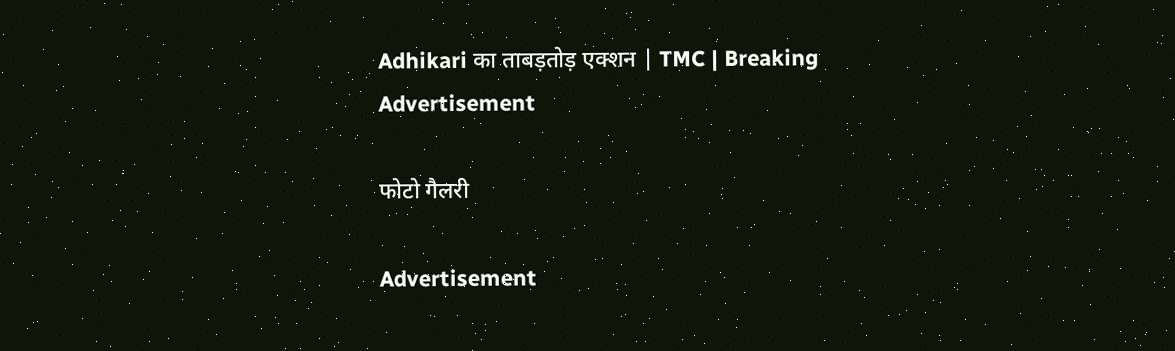Adhikari का ताबड़तोड़ एक्शन | TMC | Breaking
Advertisement

फोटो गैलरी

Advertisement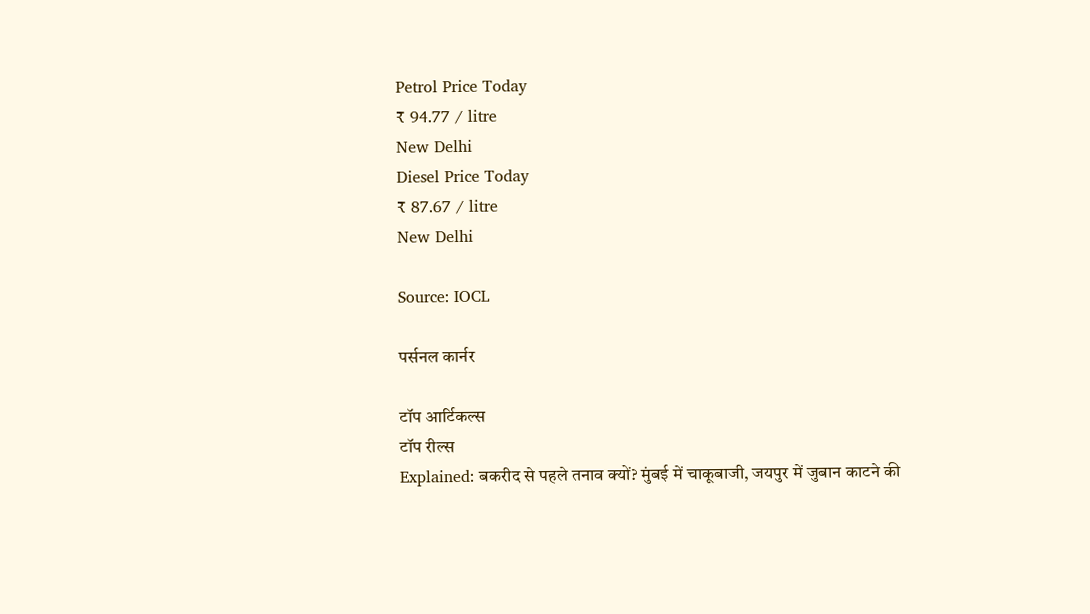Petrol Price Today
₹ 94.77 / litre
New Delhi
Diesel Price Today
₹ 87.67 / litre
New Delhi

Source: IOCL

पर्सनल कार्नर

टॉप आर्टिकल्स
टॉप रील्स
Explained: बकरीद से पहले तनाव क्यों? मुंबई में चाकूबाजी, जयपुर में जुबान काटने की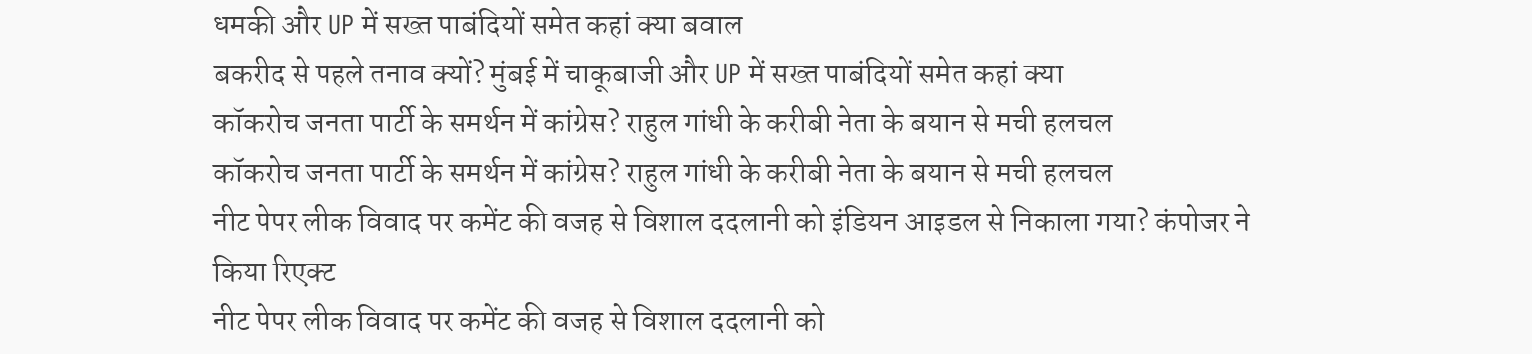धमकी और UP में सख्त पाबंदियों समेत कहां क्या बवाल
बकरीद से पहले तनाव क्यों? मुंबई में चाकूबाजी और UP में सख्त पाबंदियों समेत कहां क्या
कॉकरोच जनता पार्टी के समर्थन में कांग्रेस? राहुल गांधी के करीबी नेता के बयान से मची हलचल
कॉकरोच जनता पार्टी के समर्थन में कांग्रेस? राहुल गांधी के करीबी नेता के बयान से मची हलचल
नीट पेपर लीक विवाद पर कमेंट की वजह से विशाल ददलानी को इंडियन आइडल से निकाला गया? कंपोजर ने किया रिएक्ट
नीट पेपर लीक विवाद पर कमेंट की वजह से विशाल ददलानी को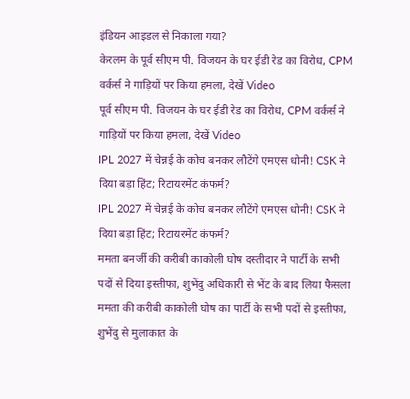इंडियन आइडल से निकाला गया?
केरलम के पूर्व सीएम पी. विजयन के घर ईडी रेड का विरोध, CPM वर्कर्स ने गाड़ियों पर किया हमला, देखें Video
पूर्व सीएम पी. विजयन के घर ईडी रेड का विरोध, CPM वर्कर्स ने गाड़ियों पर किया हमला, देखें Video
IPL 2027 में चेन्नई के कोच बनकर लौटेंगे एमएस धोनी! CSK ने दिया बड़ा हिंट; रिटायरमेंट कंफर्म?
IPL 2027 में चेन्नई के कोच बनकर लौटेंगे एमएस धोनी! CSK ने दिया बड़ा हिंट; रिटायरमेंट कंफर्म?
ममता बनर्जी की करीबी काकोली घोष दस्तीदार ने पार्टी के सभी पदों से दिया इस्तीफा, शुभेंदु अधिकारी से भेंट के बाद लिया फैसला
ममता की करीबी काकोली घोष का पार्टी के सभी पदों से इस्तीफा, शुभेंदु से मुलाकात के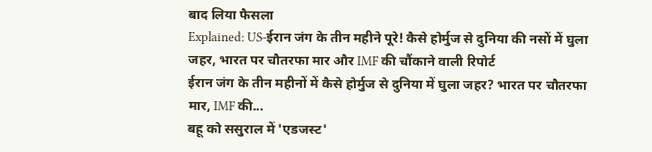बाद लिया फैसला
Explained: US-ईरान जंग के तीन महीने पूरे! कैसे होर्मुज से दुनिया की नसों में घुला जहर, भारत पर चौतरफा मार और IMF की चौंकाने वाली रिपोर्ट
ईरान जंग के तीन महीनों में कैसे होर्मुज से दुनिया में घुला जहर? भारत पर चौतरफा मार, IMF की...
बहू को ससुराल में 'एडजस्ट'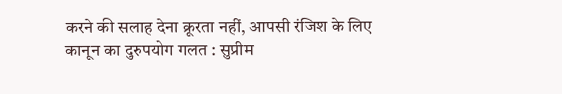करने की सलाह देना क्रूरता नहीं, आपसी रंजिश के लिए कानून का दुरुपयोग गलत : सुप्रीम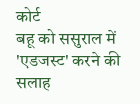कोर्ट
बहू को ससुराल में 'एडजस्ट' करने की सलाह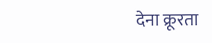देना क्रूरता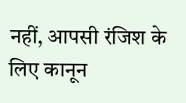नहीं, आपसी रंजिश के लिए कानून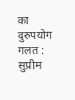का दुरुपयोग गलत : सुप्रीम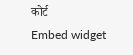कोर्ट
Embed widget